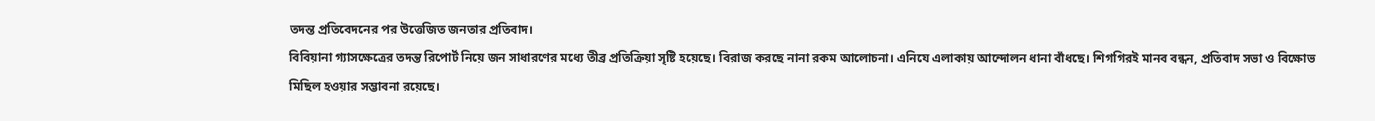তদন্ত প্রতিবেদনের পর উত্তেজিত জনতার প্রতিবাদ।
বিবিয়ানা গ্যাসক্ষেত্রের তদন্ত রিপোর্ট নিয়ে জন সাধারণের মধ্যে তীব্র প্রতিক্রিয়া সৃষ্টি হয়েছে। বিরাজ করছে নানা রকম আলোচনা। এনিযে এলাকায় আন্দোলন ধানা বাঁধছে। শিগগিরই মানব বন্ধন, প্রতিবাদ সভা ও বিক্ষোভ মিছিল হওয়ার সম্ভাবনা রয়েছে।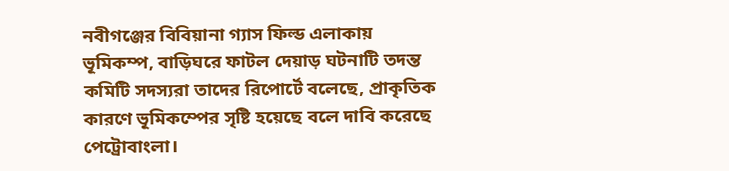নবীগঞ্জের বিবিয়ানা গ্যাস ফিল্ড এলাকায় ভূমিকম্প, বাড়িঘরে ফাটল দেয়াড় ঘটনাটি তদন্ত কমিটি সদস্যরা তাদের রিপোর্টে বলেছে, প্রাকৃতিক কারণে ভূমিকম্পের সৃষ্টি হয়েছে বলে দাবি করেছে পেট্রোবাংলা।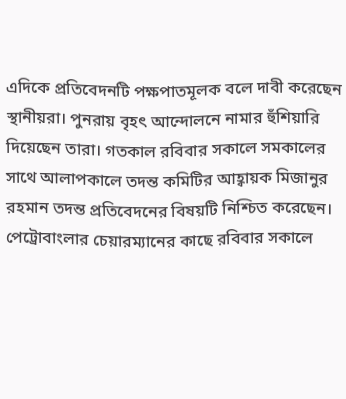এদিকে প্রতিবেদনটি পক্ষপাতমূলক বলে দাবী করেছেন স্থানীয়রা। পুনরায় বৃহৎ আন্দোলনে নামার হুঁশিয়ারি দিয়েছেন তারা। গতকাল রবিবার সকালে সমকালের সাথে আলাপকালে তদন্ত কমিটির আহ্বায়ক মিজানুর রহমান তদন্ত প্রতিবেদনের বিষয়টি নিশ্চিত করেছেন।
পেট্রোবাংলার চেয়ারম্যানের কাছে রবিবার সকালে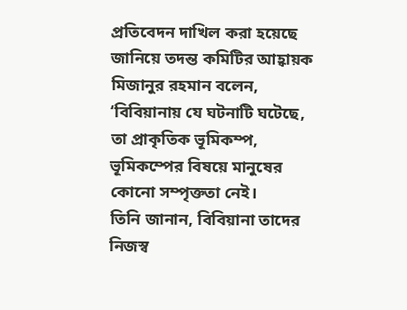প্রতিবেদন দাখিল করা হয়েছে জানিয়ে তদন্ত কমিটির আহ্বায়ক মিজানুর রহমান বলেন, ‘বিবিয়ানায় যে ঘটনাটি ঘটেছে, তা প্রাকৃতিক ভূমিকম্প, ভূমিকম্পের বিষয়ে মানুষের কোনো সম্পৃক্ততা নেই।
তিনি জানান, বিবিয়ানা তাদের নিজস্ব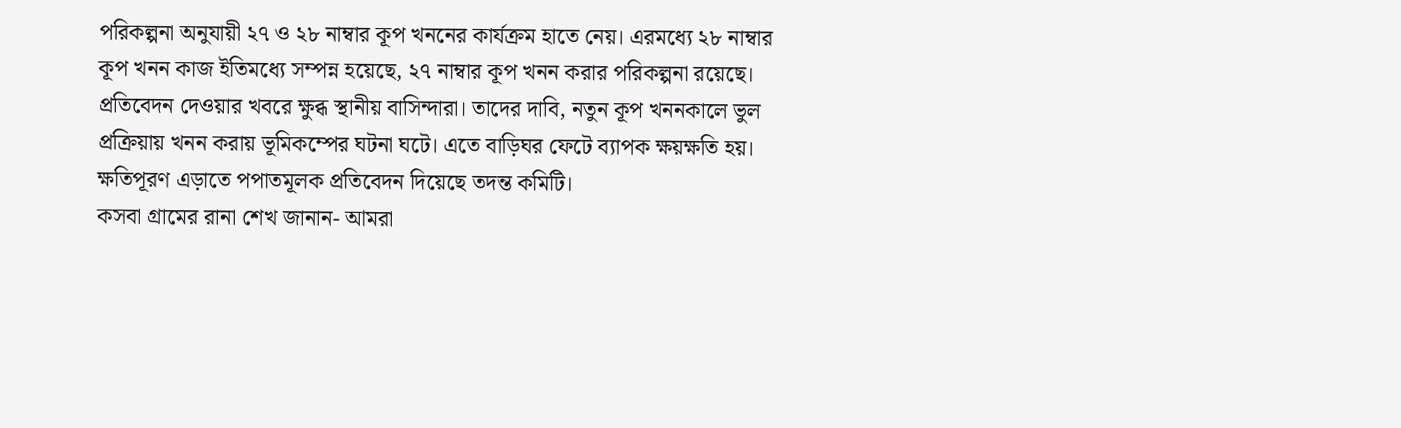পরিকল্পনা অনুযায়ী ২৭ ও ২৮ নাম্বার কূপ খননের কার্যক্রম হাতে নেয়। এরমধ্যে ২৮ নাম্বার কূপ খনন কাজ ইতিমধ্যে সম্পন্ন হয়েছে, ২৭ নাম্বার কূপ খনন করার পরিকল্পনা রয়েছে।
প্রতিবেদন দেওয়ার খবরে ক্ষুব্ধ স্থানীয় বাসিন্দারা। তাদের দাবি, নতুন কূপ খননকালে ভুল প্রক্রিয়ায় খনন করায় ভূমিকম্পের ঘটনা ঘটে। এতে বাড়িঘর ফেটে ব্যাপক ক্ষয়ক্ষতি হয়। ক্ষতিপূরণ এড়াতে পপাতমূলক প্রতিবেদন দিয়েছে তদন্ত কমিটি।
কসবা গ্রামের রানা শেখ জানান- আমরা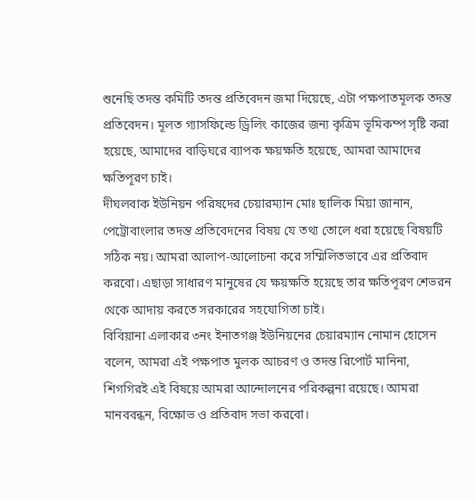শুনেছি তদন্ত কমিটি তদন্ত প্রতিবেদন জমা দিয়েছে, এটা পক্ষপাতমূলক তদন্ত প্রতিবেদন। মূলত গ্যাসফিল্ডে ড্রিলিং কাজের জন্য কৃত্রিম ভূমিকম্প সৃষ্টি করা হয়েছে, আমাদের বাড়িঘরে ব্যাপক ক্ষয়ক্ষতি হয়েছে, আমরা আমাদের ক্ষতিপূরণ চাই।
দীঘলবাক ইউনিয়ন পরিষদের চেয়ারম্যান মোঃ ছালিক মিয়া জানান, পেট্রোবাংলার তদন্ত প্রতিবেদনের বিষয় যে তথ্য তোলে ধরা হয়েছে বিষয়টি সঠিক নয়। আমরা আলাপ-আলোচনা করে সম্মিলিতভাবে এর প্রতিবাদ করবো। এছাড়া সাধারণ মানুষের যে ক্ষয়ক্ষতি হয়েছে তার ক্ষতিপূরণ শেভরন থেকে আদায় করতে সরকারের সহযোগিতা চাই।
বিবিয়ানা এলাকার ৩নং ইনাতগঞ্জ ইউনিয়নের চেয়ারম্যান নোমান হোসেন বলেন, আমরা এই পক্ষপাত মুলক আচরণ ও তদন্ত রিপোর্ট মানিনা, শিগগিরই এই বিষয়ে আমরা আন্দোলনের পরিকল্পনা রয়েছে। আমরা মানববন্ধন, বিক্ষোভ ও প্রতিবাদ সভা করবো।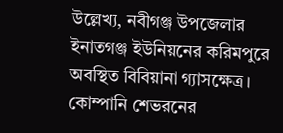উল্লেখ্য, নবীগঞ্জ উপজেলার ইনাতগঞ্জ ইউনিয়নের করিমপুরে অবস্থিত বিবিয়ানা গ্যাসক্ষেত্র। কোম্পানি শেভরনের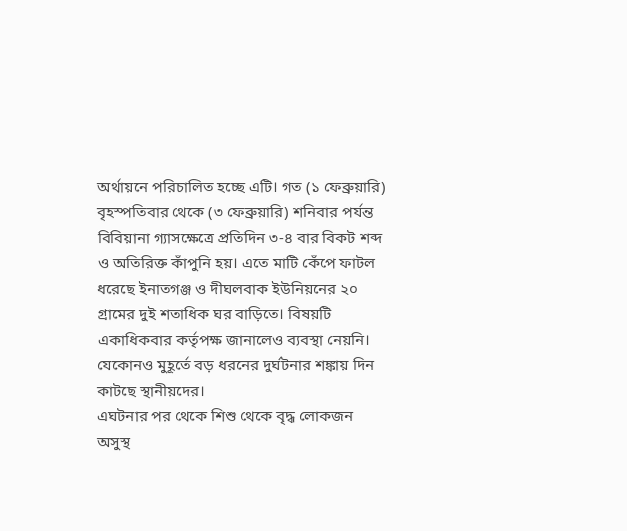অর্থায়নে পরিচালিত হচ্ছে এটি। গত (১ ফেব্রুয়ারি) বৃহস্পতিবার থেকে (৩ ফেব্রুয়ারি) শনিবার পর্যন্ত বিবিয়ানা গ্যাসক্ষেত্রে প্রতিদিন ৩-৪ বার বিকট শব্দ ও অতিরিক্ত কাঁপুনি হয়। এতে মাটি কেঁপে ফাটল ধরেছে ইনাতগঞ্জ ও দীঘলবাক ইউনিয়নের ২০ গ্রামের দুই শতাধিক ঘর বাড়িতে। বিষয়টি একাধিকবার কর্তৃপক্ষ জানালেও ব্যবস্থা নেয়নি। যেকোনও মুহূর্তে বড় ধরনের দুর্ঘটনার শঙ্কায় দিন কাটছে স্থানীয়দের।
এঘটনার পর থেকে শিশু থেকে বৃদ্ধ লোকজন অসুস্থ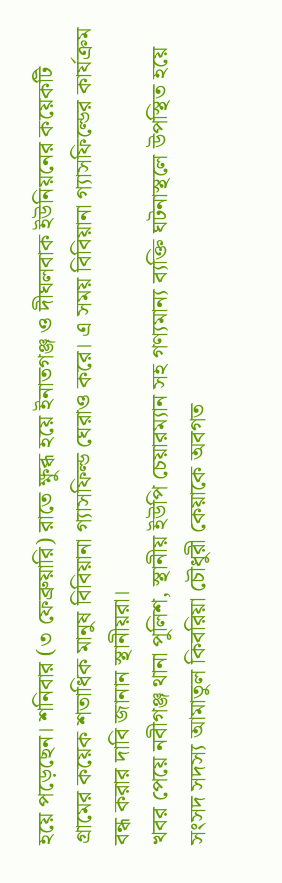হয়ে পড়েছেন। শনিবার (৩ ফেব্রুয়ারি) রাতে ক্ষুব্ধ হয়ে ইনাতগঞ্জ ও দীঘলবাক ইউনিয়নের কয়েকটি গ্রামের কয়েক শতাধিক মানুষ বিবিয়ানা গ্যাসফিল্ড ঘেরাও করে। এ সময় বিবিয়ানা গ্যাসফিল্ডের কার্যক্রম বন্ধ করার দাবি জানান স্থানীয়রা।
খবর পেয়ে নবীগঞ্জ থানা পুলিশ, স্থানীয় ইউপি চেয়ারম্যান সহ গণ্যমান্য ব্যক্তি ঘটনাস্থলে উপস্থিত হয়ে সংসদ সদস্য আমাতুল কিবরিয়া চৌধুরী কেয়াকে অবগত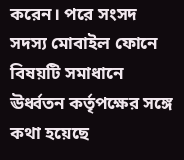করেন। পরে সংসদ সদস্য মোবাইল ফোনে বিষয়টি সমাধানে ঊর্ধ্বতন কর্তৃপক্ষের সঙ্গে কথা হয়েছে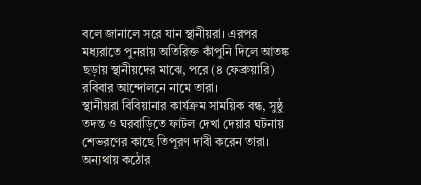বলে জানালে সরে যান স্থানীয়রা। এরপর মধ্যরাতে পুনরায় অতিরিক্ত কাঁপুনি দিলে আতঙ্ক ছড়ায় স্থানীয়দের মাঝে, পরে (৪ ফেব্রুয়ারি) রবিবার আন্দোলনে নামে তারা।
স্থানীয়রা বিবিয়ানার কার্যক্রম সাময়িক বন্ধ, সুষ্ঠু তদন্ত ও ঘরবাড়িতে ফাটল দেখা দেয়ার ঘটনায় শেভরণের কাছে তিপূরণ দাবী করেন তারা। অন্যথায় কঠোর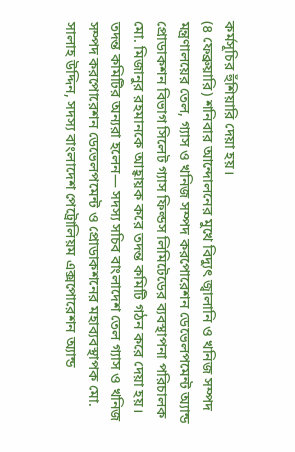কর্মসূচির হুঁশিয়ারি দেয়া হয়।
(৪ ফেব্রুয়ারি) শনিবার আন্দোলনের মুখে বিদ্যুৎ জ্বালানি ও খনিজ সম্পদ মন্ত্রণালয়ের তেল, গ্যাস ও খনিজ সম্পদ করপোরেশন ডেভেলপমেন্ট অ্যান্ড প্রোডাকশন বিভাগ সিলেট গ্যাস ফিল্ডস লিমিটেডের ব্যবস্থাপনা পরিচালক মো. মিজানুর রহমানকে আহ্বায়ক করে তদন্ত কমিটি গঠন করে দেয়া হয়।
তদন্ত কমিটির অন্যরা হলেন— সদস্য সচিব বাংলাদেশ তেল গ্যাস ও খনিজ সম্পদ করপোরেশন ডেভেলপমেন্ট ও প্রোডাকশনের মহাব্যবস্থাপক মো. সালাহ উদ্দিন, সদস্য বাংলাদেশ পেট্রোলিয়ম এক্সপোরেশন অ্যান্ড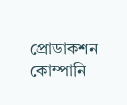প্রোডাকশন কোম্পানি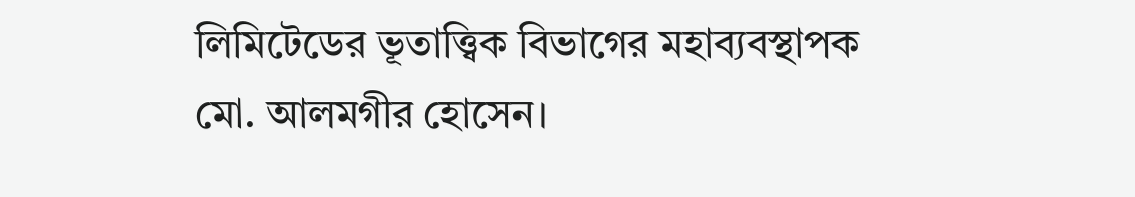লিমিটেডের ভূতাত্ত্বিক বিভাগের মহাব্যবস্থাপক মো. আলমগীর হোসেন।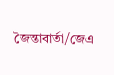জৈন্তাবার্তা/জেএ